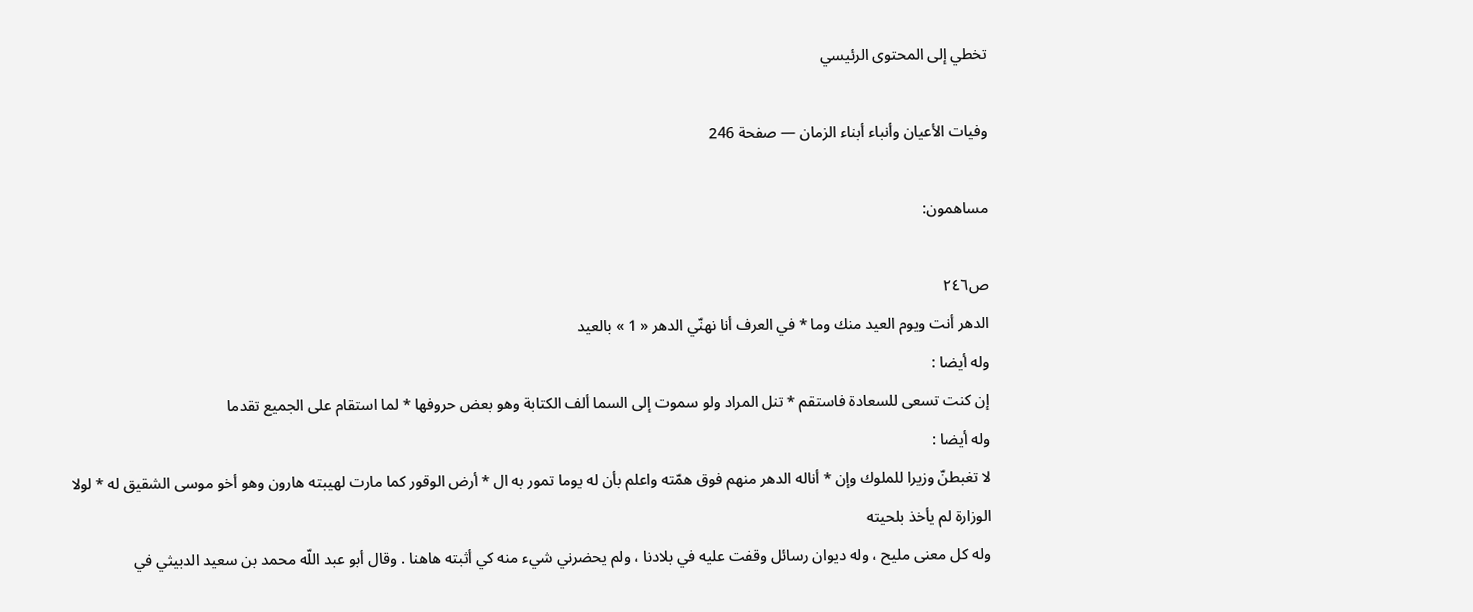تخطي إلى المحتوى الرئيسي

وفيات الأعيان وأنباء أبناء الزمان — صفحة 246

مساهمون:

ص٢٤٦
الدهر أنت ويوم العيد منك وما * في العرف أنا نهنّي الدهر « 1 » بالعيد
وله أيضا :
إن كنت تسعى للسعادة فاستقم * تنل المراد ولو سموت إلى السما ألف الكتابة وهو بعض حروفها * لما استقام على الجميع تقدما
وله أيضا :
لا تغبطنّ وزيرا للملوك وإن * أناله الدهر منهم فوق همّته واعلم بأن له يوما تمور به ال * أرض الوقور كما مارت لهيبته هارون وهو أخو موسى الشقيق له * لولا الوزارة لم يأخذ بلحيته
وله كل معنى مليح ، وله ديوان رسائل وقفت عليه في بلادنا ، ولم يحضرني شيء منه كي أثبته هاهنا . وقال أبو عبد اللّه محمد بن سعيد الدبيثي في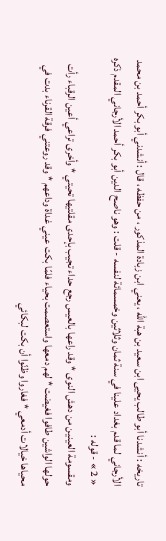تاريخه : أنشدنا أبو طالب يحيى ابن سعيد بن هبة اللّه ، يعني ابن زبادة المذكور ، من حفظه ، قال : أنشدني أبو بكر أحمد بن محمد الأرجاني لما قدم بغداد علينا في سنة ثمان وثلاثين وخمسمائة لنفسه - قلت : وهو ناصح الدين أبو بكر أحمد الأرجاني المقدم ذكره « 2 » - قوله :
ومقسومة العينين من دهش النوى * وقد راعها بالعيس رجع حداء تجيب بإحدى مقلتيها تحيتي * وأخرى تراعي أعين الرقباء رأت حولها الواشين طافوا فغيضت * لهم دمعها واستعصمت بحياء فلمّا بكت عيني غداة وداعهم * وقد روعتني فرقة القرناء بدت في محياها خيالات أدمعي * فغاروا وظنّوا أن بكت لبكائي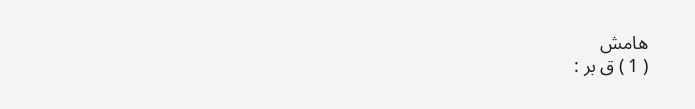هامش
( 1 ) ق بر :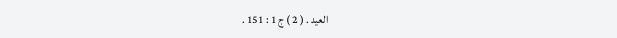العيد . ( 2 ) ج 1 : 151 .